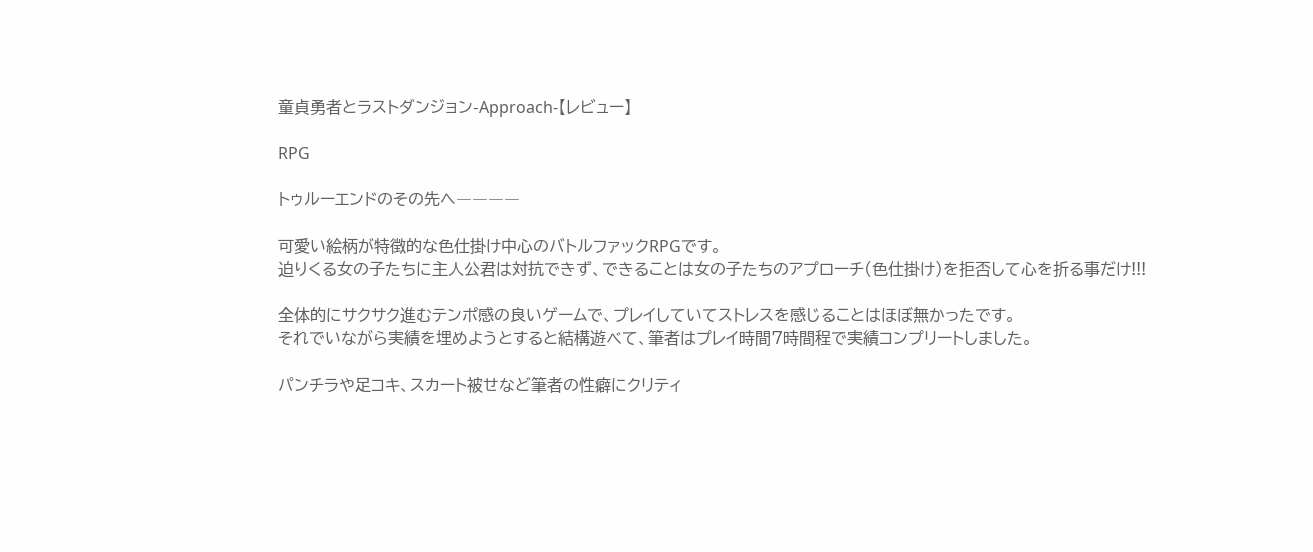童貞勇者とラストダンジョン-Approach-【レビュー】

RPG

トゥルーエンドのその先へ――――

可愛い絵柄が特徴的な色仕掛け中心のバトルファックRPGです。
迫りくる女の子たちに主人公君は対抗できず、できることは女の子たちのアプローチ(色仕掛け)を拒否して心を折る事だけ!!!

全体的にサクサク進むテンポ感の良いゲームで、プレイしていてストレスを感じることはほぼ無かったです。
それでいながら実績を埋めようとすると結構遊べて、筆者はプレイ時間7時間程で実績コンプリートしました。

パンチラや足コキ、スカート被せなど筆者の性癖にクリティ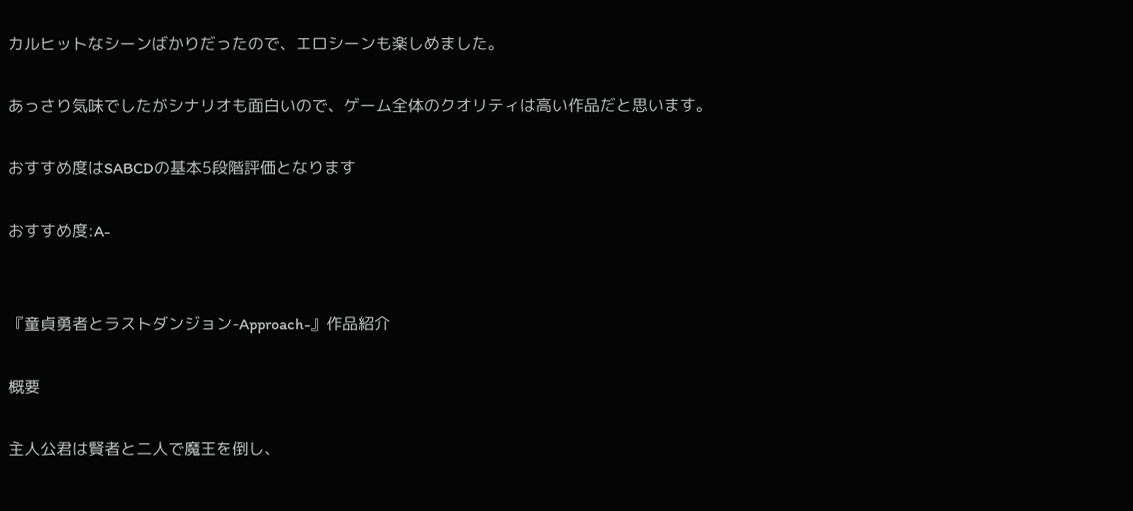カルヒットなシーンばかりだったので、エロシーンも楽しめました。

あっさり気味でしたがシナリオも面白いので、ゲーム全体のクオリティは高い作品だと思います。

おすすめ度はSABCDの基本5段階評価となります

おすすめ度:A-


『童貞勇者とラストダンジョン-Approach-』作品紹介

概要

主人公君は賢者と二人で魔王を倒し、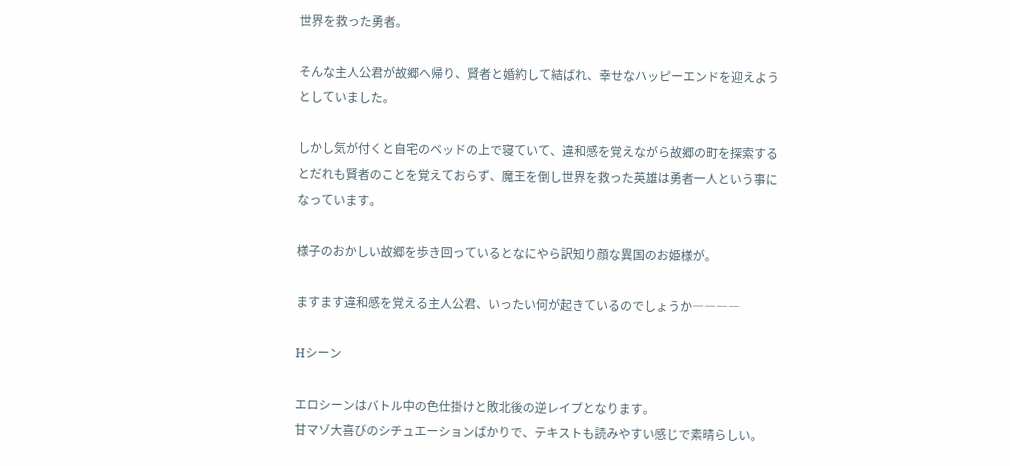世界を救った勇者。

そんな主人公君が故郷へ帰り、賢者と婚約して結ばれ、幸せなハッピーエンドを迎えようとしていました。

しかし気が付くと自宅のベッドの上で寝ていて、違和感を覚えながら故郷の町を探索するとだれも賢者のことを覚えておらず、魔王を倒し世界を救った英雄は勇者一人という事になっています。

様子のおかしい故郷を歩き回っているとなにやら訳知り顔な異国のお姫様が。

ますます違和感を覚える主人公君、いったい何が起きているのでしょうか――――

Hシーン

エロシーンはバトル中の色仕掛けと敗北後の逆レイプとなります。
甘マゾ大喜びのシチュエーションばかりで、テキストも読みやすい感じで素晴らしい。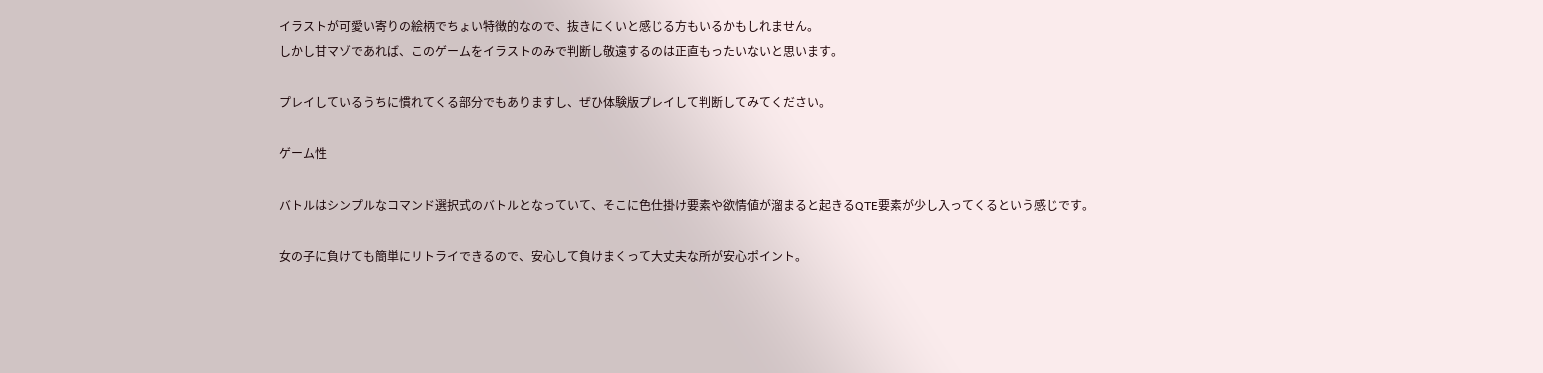イラストが可愛い寄りの絵柄でちょい特徴的なので、抜きにくいと感じる方もいるかもしれません。
しかし甘マゾであれば、このゲームをイラストのみで判断し敬遠するのは正直もったいないと思います。

プレイしているうちに慣れてくる部分でもありますし、ぜひ体験版プレイして判断してみてください。

ゲーム性

バトルはシンプルなコマンド選択式のバトルとなっていて、そこに色仕掛け要素や欲情値が溜まると起きるQTE要素が少し入ってくるという感じです。

女の子に負けても簡単にリトライできるので、安心して負けまくって大丈夫な所が安心ポイント。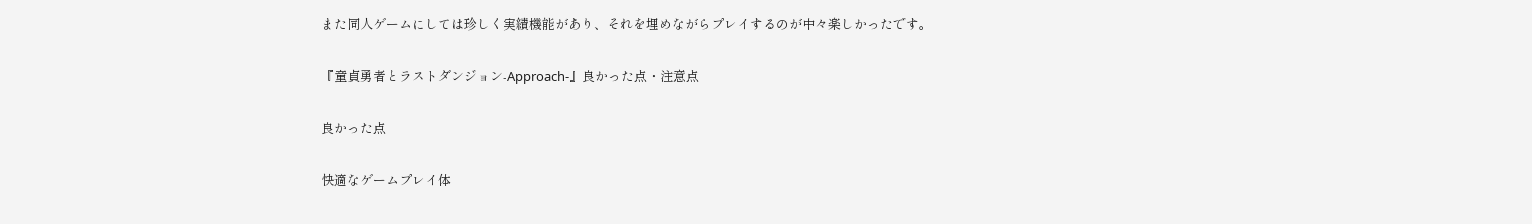また同人ゲームにしては珍しく実績機能があり、それを埋めながらプレイするのが中々楽しかったです。

『童貞勇者とラストダンジョン-Approach-』良かった点・注意点

良かった点

快適なゲームプレイ体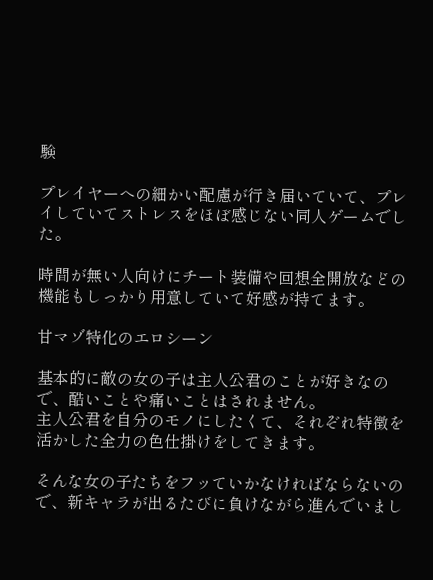験

プレイヤーへの細かい配慮が行き届いていて、プレイしていてストレスをほぼ感じない同人ゲームでした。

時間が無い人向けにチート装備や回想全開放などの機能もしっかり用意していて好感が持てます。

甘マゾ特化のエロシーン

基本的に敵の女の子は主人公君のことが好きなので、酷いことや痛いことはされません。
主人公君を自分のモノにしたくて、それぞれ特徴を活かした全力の色仕掛けをしてきます。

そんな女の子たちをフッていかなければならないので、新キャラが出るたびに負けながら進んでいまし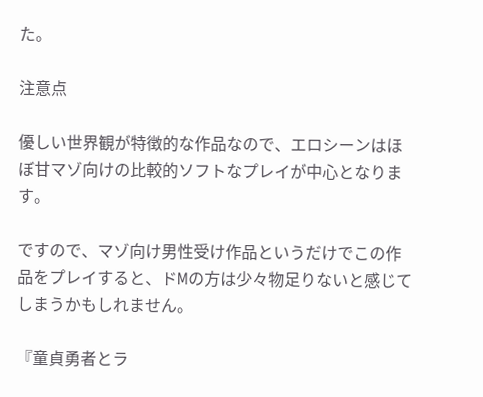た。

注意点

優しい世界観が特徴的な作品なので、エロシーンはほぼ甘マゾ向けの比較的ソフトなプレイが中心となります。

ですので、マゾ向け男性受け作品というだけでこの作品をプレイすると、ドMの方は少々物足りないと感じてしまうかもしれません。

『童貞勇者とラ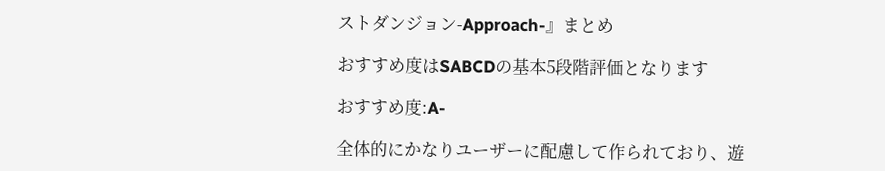ストダンジョン-Approach-』まとめ

おすすめ度はSABCDの基本5段階評価となります

おすすめ度:A-

全体的にかなりユーザーに配慮して作られており、遊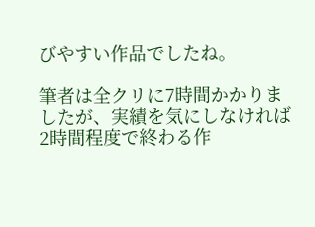びやすい作品でしたね。

筆者は全クリに7時間かかりましたが、実績を気にしなければ2時間程度で終わる作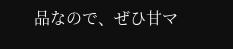品なので、ぜひ甘マ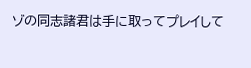ゾの同志諸君は手に取ってプレイして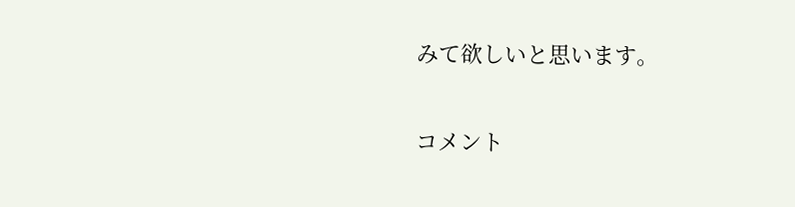みて欲しいと思います。

コメント